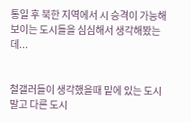통일 후 북한 지역에서 시 승격이 가능해 보이는 도시들을 심심해서 생각해봤는데...


철갤러들이 생각했을때 밑에 있는 도시 말고 다른 도시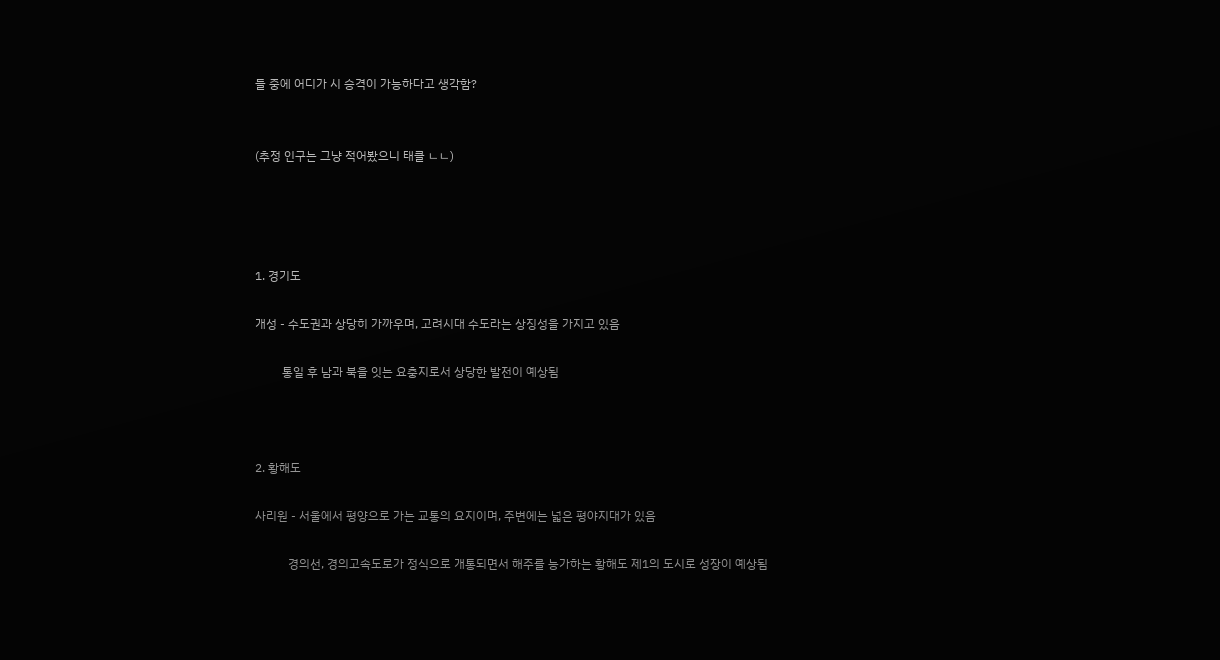들 중에 어디가 시 승격이 가능하다고 생각함?


(추정 인구는 그냥 적어봤으니 태클 ㄴㄴ)




1. 경기도

개성 - 수도권과 상당히 가까우며, 고려시대 수도라는 상징성을 가지고 있음

         통일 후 남과 북을 잇는 요충지로서 상당한 발전이 예상됨



2. 황해도

사리원 - 서울에서 평양으로 가는 교통의 요지이며, 주변에는 넓은 평야지대가 있음

           경의선, 경의고속도로가 정식으로 개통되면서 해주를 능가하는 황해도 제1의 도시로 성장이 예상됨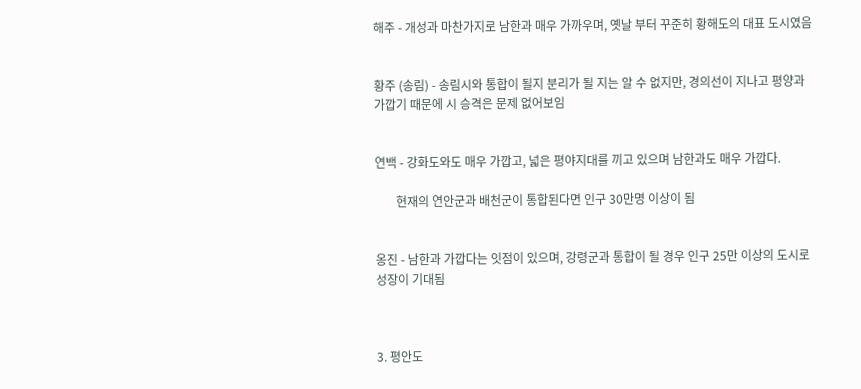해주 - 개성과 마찬가지로 남한과 매우 가까우며, 옛날 부터 꾸준히 황해도의 대표 도시였음


황주 (송림) - 송림시와 통합이 될지 분리가 될 지는 알 수 없지만, 경의선이 지나고 평양과 가깝기 때문에 시 승격은 문제 없어보임


연백 - 강화도와도 매우 가깝고, 넓은 평야지대를 끼고 있으며 남한과도 매우 가깝다.

       현재의 연안군과 배천군이 통합된다면 인구 30만명 이상이 됨


옹진 - 남한과 가깝다는 잇점이 있으며, 강령군과 통합이 될 경우 인구 25만 이상의 도시로 성장이 기대됨



3. 평안도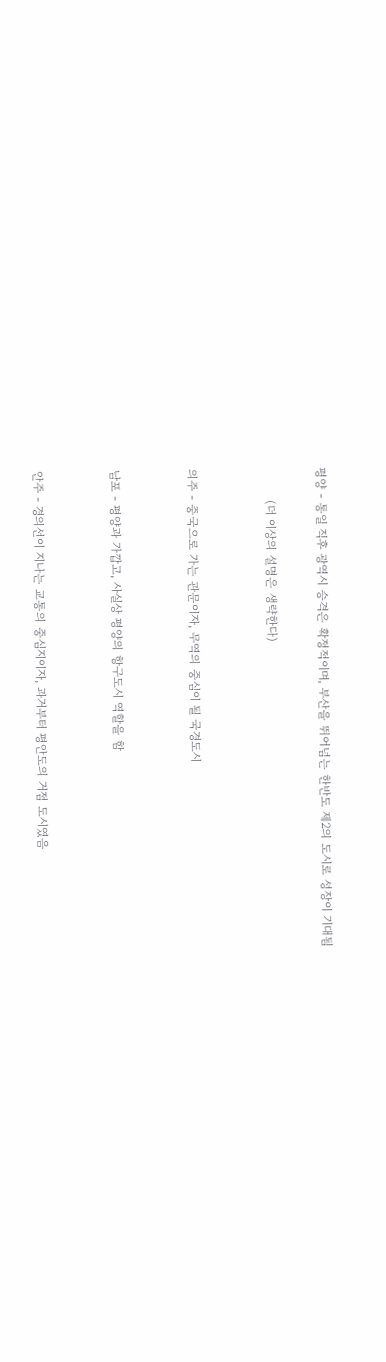평양 - 통일 직후 광역시 승격은 확정적이며, 부산을 뛰어넘는 한반도 제2의 도시로 성장이 기대됨

        (더 이상의 설명은 생략한다)


의주 - 중국으로 가는 관문이자, 무역의 중심이 될 국경도시


남포 - 평양과 가깝고, 사실상 평양의 항구도시 역할을 함


안주 - 경의선이 지나는 교통의 중심지이자, 과거부터 평안도의 거점 도시였음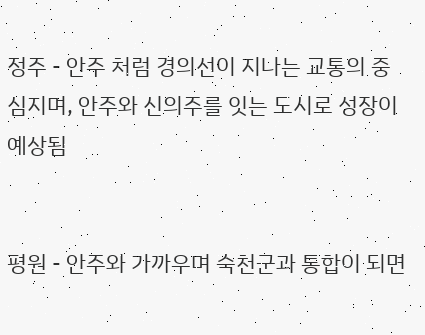정주 - 안주 처럼 경의선이 지나는 교통의 중심지며, 안주와 신의주를 잇는 도시로 성장이 예상됨


평원 - 안주와 가까우며 숙천군과 통합이 되면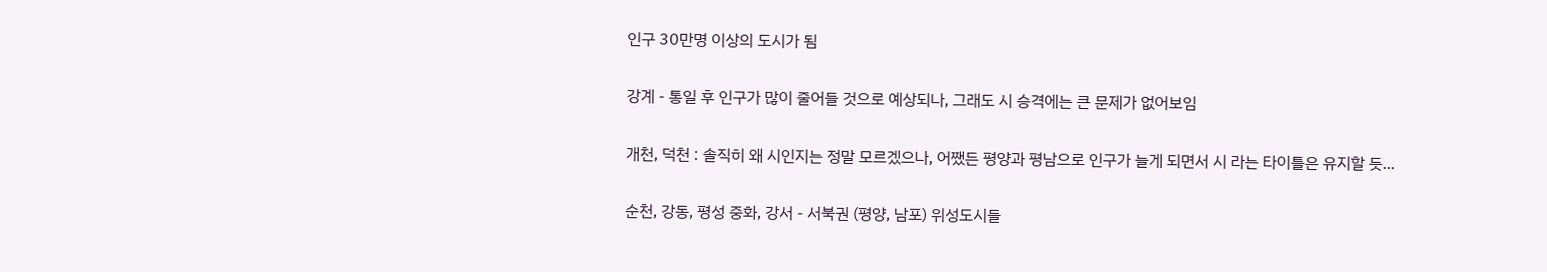인구 30만명 이상의 도시가 됨


강계 - 통일 후 인구가 많이 줄어들 것으로 예상되나, 그래도 시 승격에는 큰 문제가 없어보임


개천, 덕천 : 솔직히 왜 시인지는 정말 모르겠으나, 어쨌든 평양과 평남으로 인구가 늘게 되면서 시 라는 타이틀은 유지할 듯...


순천, 강동, 평성 중화, 강서 - 서북권 (평양, 남포) 위성도시들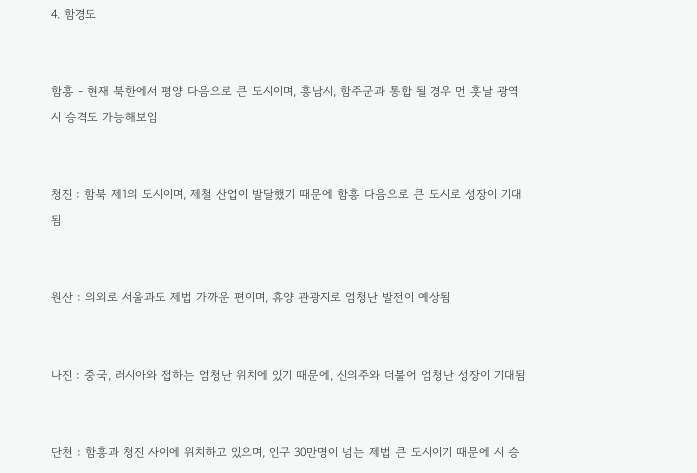4. 함경도


함흥 - 현재 북한에서 평양 다음으로 큰 도시이며, 흥남시, 함주군과 통합 될 경우 먼 훗날 광역시 승격도 가능해보임


청진 : 함북 제1의 도시이며, 제철 산업이 발달했기 때문에 함흥 다음으로 큰 도시로 성장이 기대됨


원산 : 의외로 서울과도 제법 가까운 편이며, 휴양 관광지로 엄청난 발전이 예상됨


나진 : 중국, 러시아와 접하는 엄청난 위치에 있기 때문에, 신의주와 더불어 엄청난 성장이 기대됨


단천 : 함흥과 청진 사이에 위치하고 있으며, 인구 30만명이 넘는 제법 큰 도시이기 때문에 시 승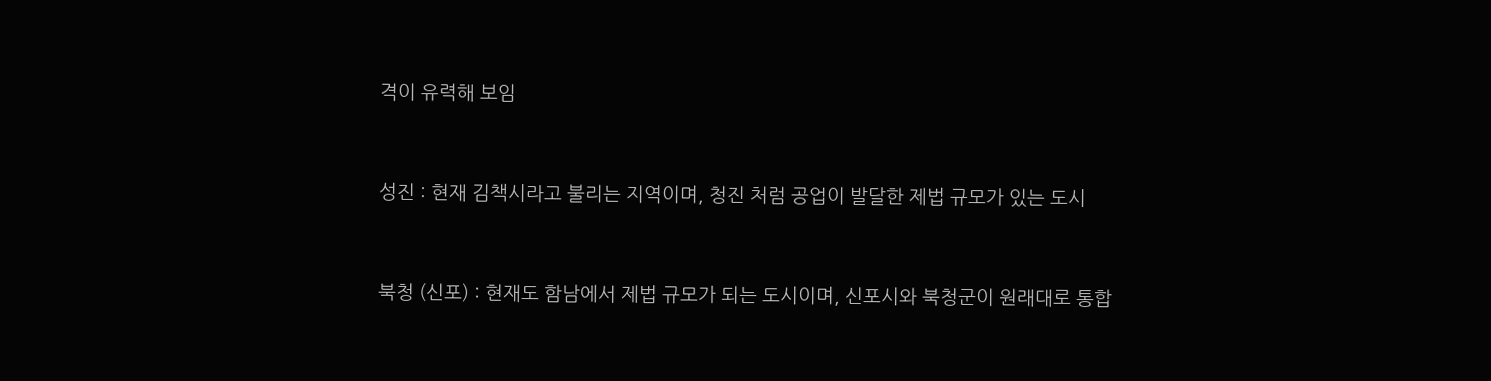격이 유력해 보임


성진 : 현재 김책시라고 불리는 지역이며, 청진 처럼 공업이 발달한 제법 규모가 있는 도시


북청 (신포) : 현재도 함남에서 제법 규모가 되는 도시이며, 신포시와 북청군이 원래대로 통합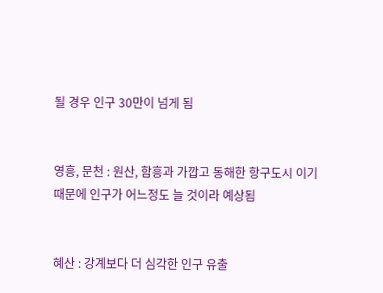될 경우 인구 30만이 넘게 됨


영흥, 문천 : 원산, 함흥과 가깝고 동해한 항구도시 이기 때문에 인구가 어느정도 늘 것이라 예상됨


혜산 : 강계보다 더 심각한 인구 유출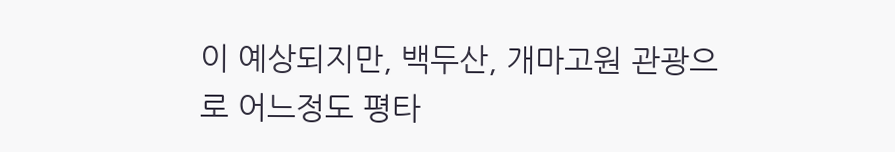이 예상되지만, 백두산, 개마고원 관광으로 어느정도 평타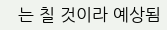는 칠 것이라 예상됨